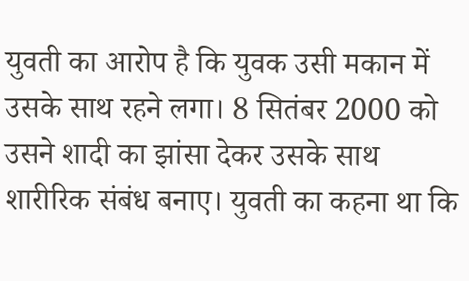युवती का आरोप है कि युवक उसी मकान में उसके साथ रहने लगा। 8 सितंबर 2000 को उसने शादी का झांसा देकर उसके साथ शारीरिक संबंध बनाए। युवती का कहना था कि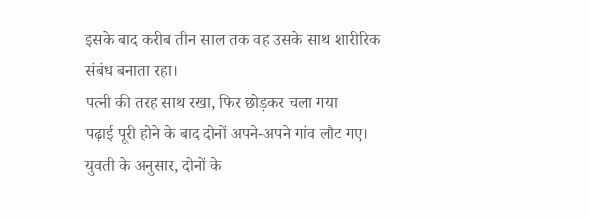इसके बाद करीब तीन साल तक वह उसके साथ शारीरिक संबंध बनाता रहा।
पत्नी की तरह साथ रखा, फिर छोड़कर चला गया
पढ़ाई पूरी होने के बाद दोनों अपने-अपने गांव लौट गए। युवती के अनुसार, दोनों के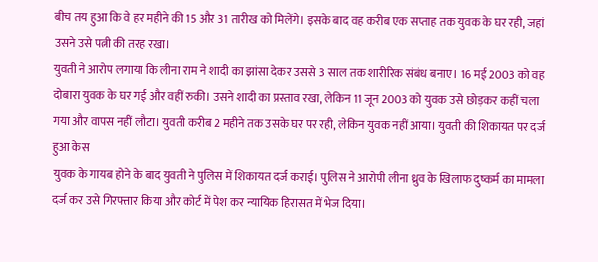बीच तय हुआ कि वे हर महीने की 15 और 31 तारीख को मिलेंगे। इसके बाद वह करीब एक सप्ताह तक युवक के घर रही, जहां उसने उसे पत्नी की तरह रखा।
युवती ने आरोप लगाया कि लीना राम ने शादी का झांसा देकर उससे 3 साल तक शारीरिक संबंध बनाए। 16 मई 2003 को वह दोबारा युवक के घर गई और वहीं रुकी। उसने शादी का प्रस्ताव रखा, लेकिन 11 जून 2003 को युवक उसे छोड़कर कहीं चला गया और वापस नहीं लौटा। युवती करीब 2 महीने तक उसके घर पर रही, लेकिन युवक नहीं आया। युवती की शिकायत पर दर्ज हुआ केस
युवक के गायब होने के बाद युवती ने पुलिस में शिकायत दर्ज कराई। पुलिस ने आरोपी लीना ध्रुव के खिलाफ दुष्कर्म का मामला दर्ज कर उसे गिरफ्तार किया और कोर्ट में पेश कर न्यायिक हिरासत में भेज दिया।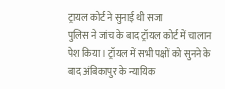ट्रायल कोर्ट ने सुनाई थी सजा
पुलिस ने जांच के बाद ट्रॉयल कोर्ट में चालान पेश किया। ट्रॉयल में सभी पक्षों को सुनने के बाद अंबिकापुर के न्यायिक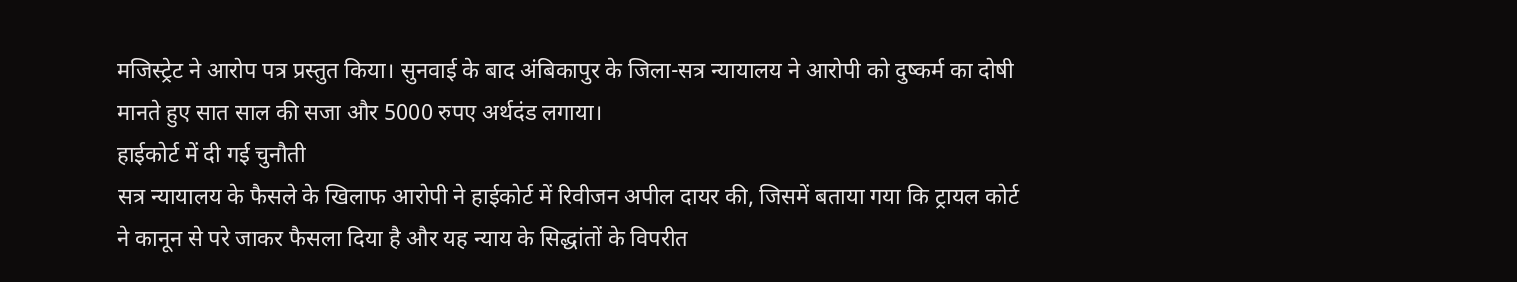मजिस्ट्रेट ने आरोप पत्र प्रस्तुत किया। सुनवाई के बाद अंबिकापुर के जिला-सत्र न्यायालय ने आरोपी को दुष्कर्म का दोषी मानते हुए सात साल की सजा और 5000 रुपए अर्थदंड लगाया।
हाईकोर्ट में दी गई चुनौती
सत्र न्यायालय के फैसले के खिलाफ आरोपी ने हाईकोर्ट में रिवीजन अपील दायर की, जिसमें बताया गया कि ट्रायल कोर्ट ने कानून से परे जाकर फैसला दिया है और यह न्याय के सिद्धांतों के विपरीत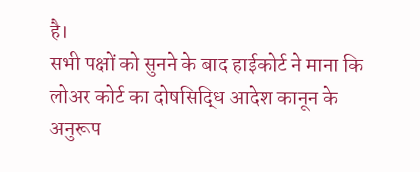है।
सभी पक्षों को सुनने के बाद हाईकोर्ट ने माना कि लोअर कोर्ट का दोषसिद्धि आदेश कानून के अनुरूप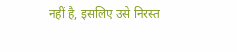नहीं है, इसलिए उसे निरस्त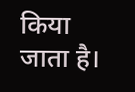किया जाता है।